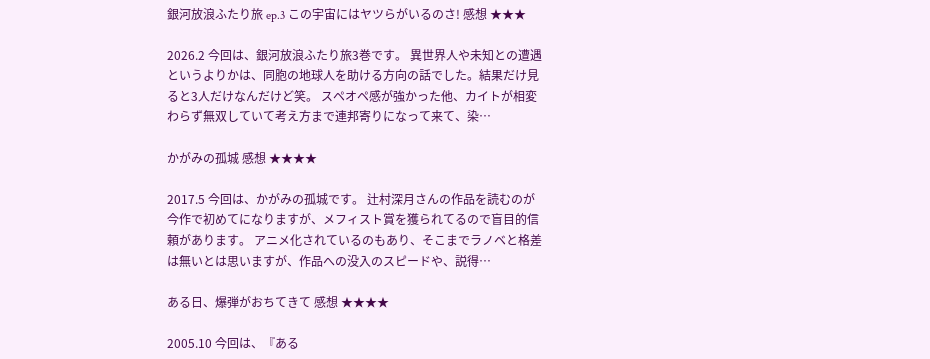銀河放浪ふたり旅 ep.3 この宇宙にはヤツらがいるのさ! 感想 ★★★

2026.2 今回は、銀河放浪ふたり旅3巻です。 異世界人や未知との遭遇というよりかは、同胞の地球人を助ける方向の話でした。結果だけ見ると3人だけなんだけど笑。 スペオペ感が強かった他、カイトが相変わらず無双していて考え方まで連邦寄りになって来て、染…

かがみの孤城 感想 ★★★★

2017.5 今回は、かがみの孤城です。 辻村深月さんの作品を読むのが今作で初めてになりますが、メフィスト賞を獲られてるので盲目的信頼があります。 アニメ化されているのもあり、そこまでラノベと格差は無いとは思いますが、作品への没入のスピードや、説得…

ある日、爆弾がおちてきて 感想 ★★★★

2005.10 今回は、『ある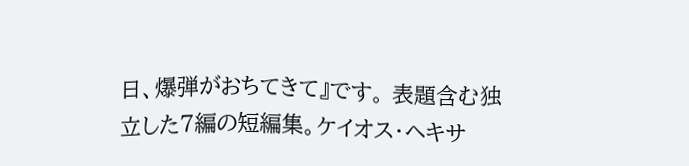日、爆弾がおちてきて』です。 表題含む独立した7編の短編集。ケイオス・ヘキサ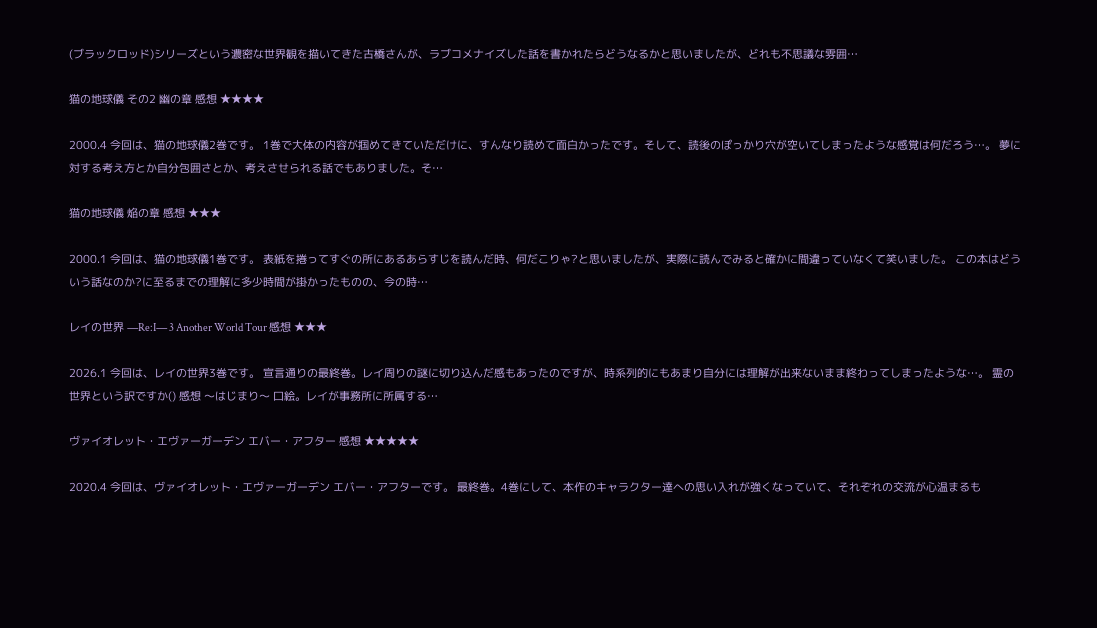(ブラックロッド)シリーズという濃密な世界観を描いてきた古橋さんが、ラブコメナイズした話を書かれたらどうなるかと思いましたが、どれも不思議な雰囲…

猫の地球儀 その2 幽の章 感想 ★★★★

2000.4 今回は、猫の地球儀2巻です。 1巻で大体の内容が掴めてきていただけに、すんなり読めて面白かったです。そして、読後のぽっかり穴が空いてしまったような感覚は何だろう…。 夢に対する考え方とか自分包囲さとか、考えさせられる話でもありました。そ…

猫の地球儀 焔の章 感想 ★★★

2000.1 今回は、猫の地球儀1巻です。 表紙を捲ってすぐの所にあるあらすじを読んだ時、何だこりゃ?と思いましたが、実際に読んでみると確かに間違っていなくて笑いました。 この本はどういう話なのか?に至るまでの理解に多少時間が掛かったものの、今の時…

レイの世界 ―Re:I― 3 Another World Tour 感想 ★★★

2026.1 今回は、レイの世界3巻です。 宣言通りの最終巻。レイ周りの謎に切り込んだ感もあったのですが、時系列的にもあまり自分には理解が出来ないまま終わってしまったような…。 霊の世界という訳ですか() 感想 〜はじまり〜 口絵。レイが事務所に所属する…

ヴァイオレット・エヴァーガーデン エバー・アフター 感想 ★★★★★

2020.4 今回は、ヴァイオレット・エヴァーガーデン エバー・アフターです。 最終巻。4巻にして、本作のキャラクター達への思い入れが強くなっていて、それぞれの交流が心温まるも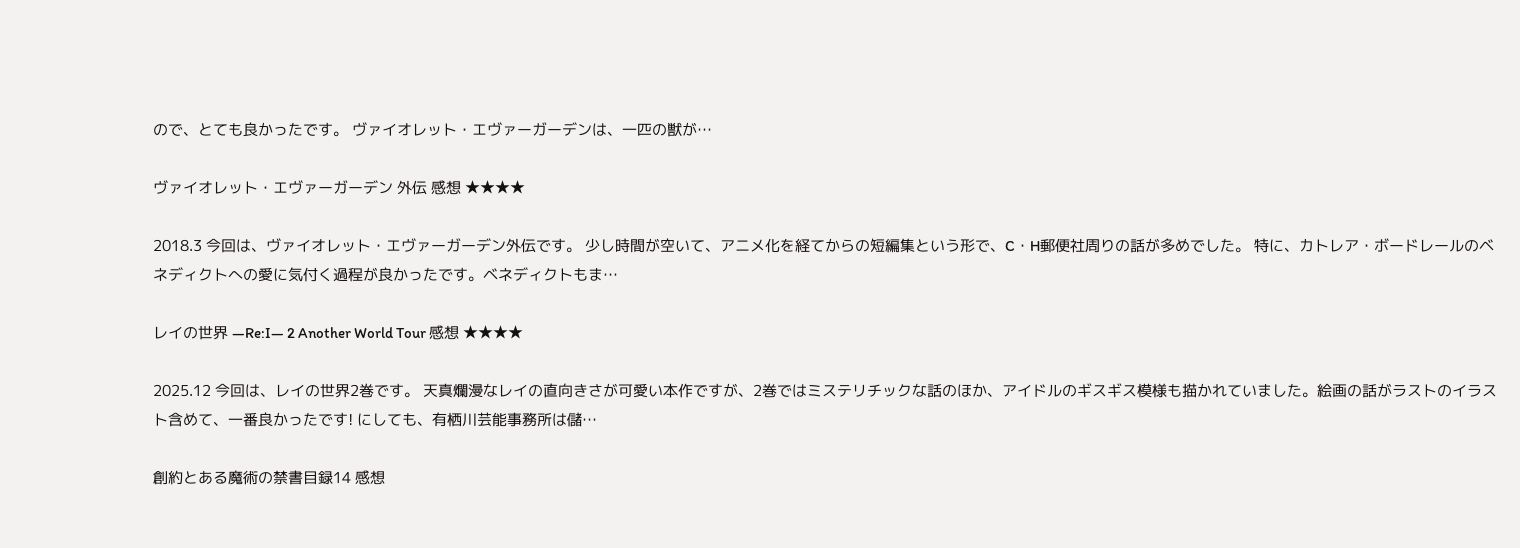ので、とても良かったです。 ヴァイオレット・エヴァーガーデンは、一匹の獣が…

ヴァイオレット・エヴァーガーデン 外伝 感想 ★★★★

2018.3 今回は、ヴァイオレット・エヴァーガーデン外伝です。 少し時間が空いて、アニメ化を経てからの短編集という形で、C・H郵便社周りの話が多めでした。 特に、カトレア・ボードレールのベネディクトへの愛に気付く過程が良かったです。ベネディクトもま…

レイの世界 ―Re:I― 2 Another World Tour 感想 ★★★★

2025.12 今回は、レイの世界2巻です。 天真爛漫なレイの直向きさが可愛い本作ですが、2巻ではミステリチックな話のほか、アイドルのギスギス模様も描かれていました。絵画の話がラストのイラスト含めて、一番良かったです! にしても、有栖川芸能事務所は儲…

創約とある魔術の禁書目録14 感想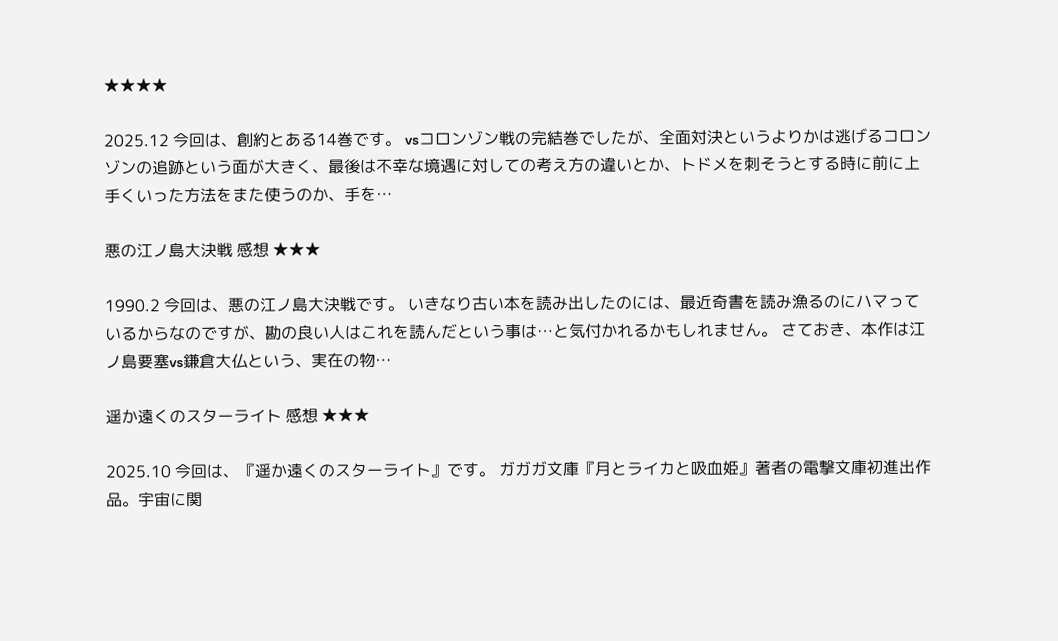★★★★

2025.12 今回は、創約とある14巻です。 vsコロンゾン戦の完結巻でしたが、全面対決というよりかは逃げるコロンゾンの追跡という面が大きく、最後は不幸な境遇に対しての考え方の違いとか、トドメを刺そうとする時に前に上手くいった方法をまた使うのか、手を…

悪の江ノ島大決戦 感想 ★★★

1990.2 今回は、悪の江ノ島大決戦です。 いきなり古い本を読み出したのには、最近奇書を読み漁るのにハマっているからなのですが、勘の良い人はこれを読んだという事は…と気付かれるかもしれません。 さておき、本作は江ノ島要塞vs鎌倉大仏という、実在の物…

遥か遠くのスターライト 感想 ★★★

2025.10 今回は、『遥か遠くのスターライト』です。 ガガガ文庫『月とライカと吸血姫』著者の電撃文庫初進出作品。宇宙に関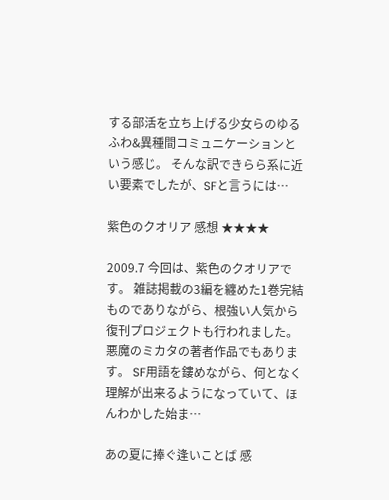する部活を立ち上げる少女らのゆるふわ&異種間コミュニケーションという感じ。 そんな訳できらら系に近い要素でしたが、SFと言うには…

紫色のクオリア 感想 ★★★★

2009.7 今回は、紫色のクオリアです。 雑誌掲載の3編を纏めた1巻完結ものでありながら、根強い人気から復刊プロジェクトも行われました。悪魔のミカタの著者作品でもあります。 SF用語を鏤めながら、何となく理解が出来るようになっていて、ほんわかした始ま…

あの夏に捧ぐ逢いことば 感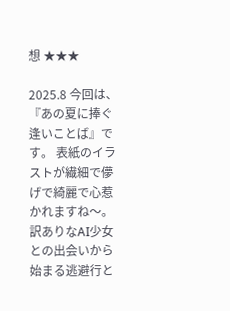想 ★★★

2025.8 今回は、『あの夏に捧ぐ逢いことば』です。 表紙のイラストが繊細で儚げで綺麗で心惹かれますね〜。 訳ありなAI少女との出会いから始まる逃避行と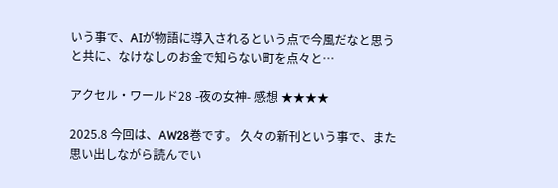いう事で、AIが物語に導入されるという点で今風だなと思うと共に、なけなしのお金で知らない町を点々と…

アクセル・ワールド28 -夜の女神- 感想 ★★★★

2025.8 今回は、AW28巻です。 久々の新刊という事で、また思い出しながら読んでい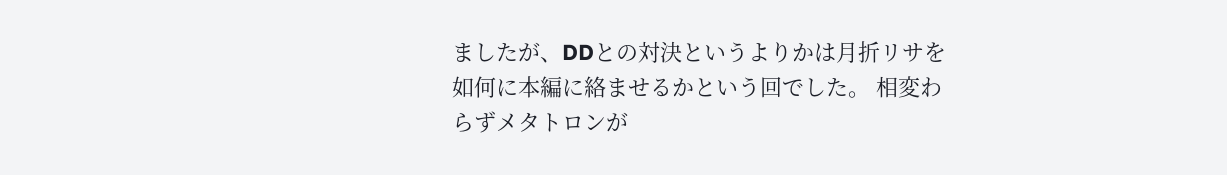ましたが、DDとの対決というよりかは月折リサを如何に本編に絡ませるかという回でした。 相変わらずメタトロンが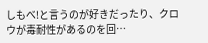しもべ!と言うのが好きだったり、クロウが毒耐性があるのを回…